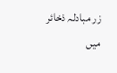زر مبادلہ ذخائر میں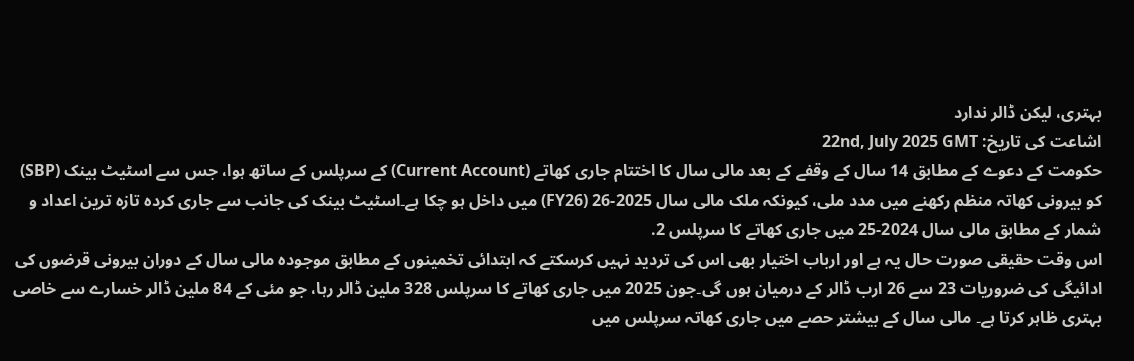بہتری، لیکن ڈالر ندارد
اشاعت کی تاریخ: 22nd, July 2025 GMT
حکومت کے دعوے کے مطابق 14 سال کے وقفے کے بعد مالی سال کا اختتام جاری کھاتے (Current Account) کے سرپلس کے ساتھ ہوا، جس سے اسٹیٹ بینک (SBP) کو بیرونی کھاتہ منظم رکھنے میں مدد ملی، کیونکہ ملک مالی سال 2025-26 (FY26) میں داخل ہو چکا ہے۔اسٹیٹ بینک کی جانب سے جاری کردہ تازہ ترین اعداد و شمار کے مطابق مالی سال 2024-25 میں جاری کھاتے کا سرپلس 2.
اس وقت حقیقی صورت حال یہ ہے اور ارباب اختیار بھی اس کی تردید نہیں کرسکتے کہ ابتدائی تخمینوں کے مطابق موجودہ مالی سال کے دوران بیرونی قرضوں کی ادائیگی کی ضروریات 23 سے 26 ارب ڈالر کے درمیان ہوں گی۔جون 2025 میں جاری کھاتے کا سرپلس 328 ملین ڈالر رہا، جو مئی کے 84 ملین ڈالر خسارے سے خاصی بہتری ظاہر کرتا ہے۔ مالی سال کے بیشتر حصے میں جاری کھاتہ سرپلس میں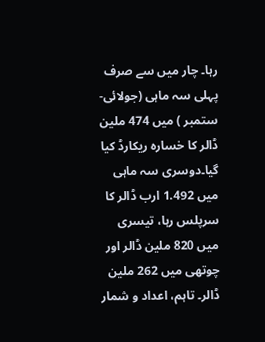رہا۔ چار میں سے صرف پہلی سہ ماہی (جولائی-ستمبر ) میں 474 ملین ڈالر کا خسارہ ریکارڈ کیا گیا۔دوسری سہ ماہی میں 1.492 ارب ڈالر کا سرپلس رہا، تیسری میں 820 ملین ڈالر اور چوتھی میں 262 ملین ڈالر۔ تاہم، اعداد و شمار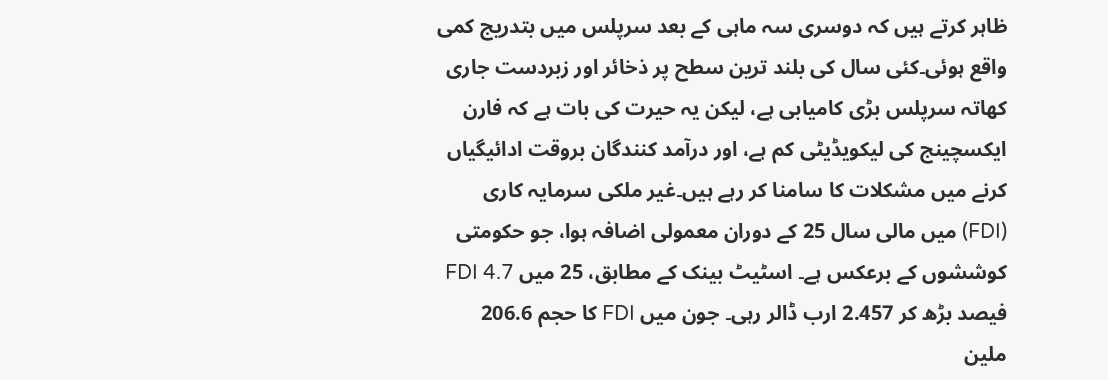ظاہر کرتے ہیں کہ دوسری سہ ماہی کے بعد سرپلس میں بتدریج کمی واقع ہوئی۔کئی سال کی بلند ترین سطح پر ذخائر اور زبردست جاری کھاتہ سرپلس بڑی کامیابی ہے، لیکن یہ حیرت کی بات ہے کہ فارن ایکسچینج کی لیکویڈیٹی کم ہے، اور درآمد کنندگان بروقت ادائیگیاں کرنے میں مشکلات کا سامنا کر رہے ہیں۔غیر ملکی سرمایہ کاری (FDI) میں مالی سال 25 کے دوران معمولی اضافہ ہوا، جو حکومتی کوششوں کے برعکس ہے۔ اسٹیٹ بینک کے مطابق، 25 میں FDI 4.7 فیصد بڑھ کر 2.457 ارب ڈالر رہی۔ جون میں FDI کا حجم 206.6 ملین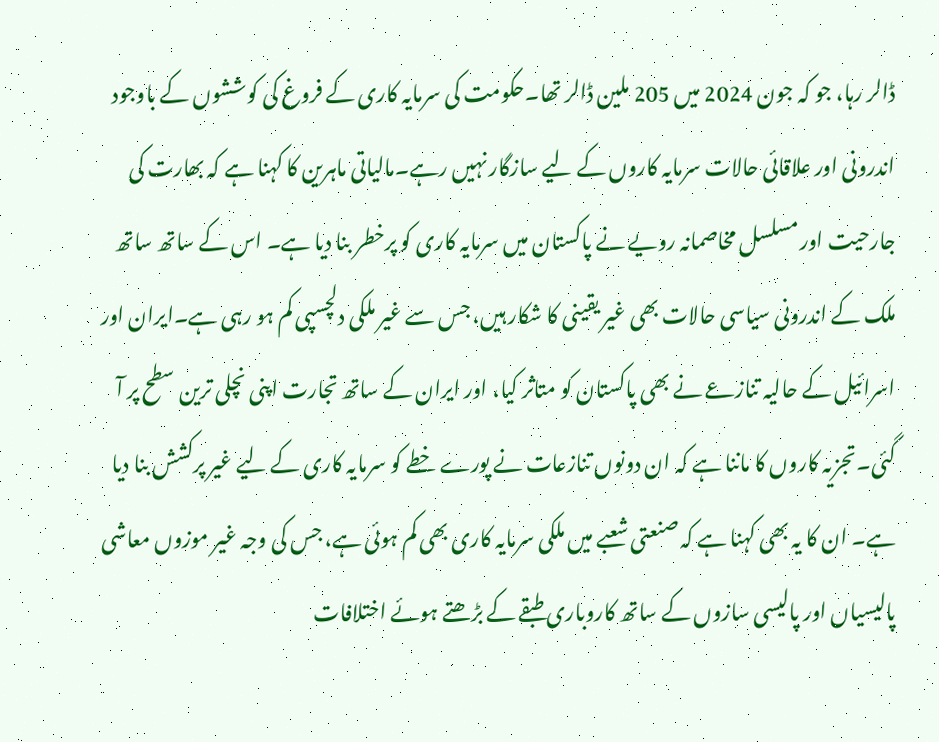ڈالر رہا، جو کہ جون 2024 میں 205 ملین ڈالر تھا۔حکومت کی سرمایہ کاری کے فروغ کی کوششوں کے باوجود اندرونی اور علاقائی حالات سرمایہ کاروں کے لیے سازگار نہیں رہے۔مالیاتی ماہرین کا کہنا ہے کہ بھارت کی جارحیت اور مسلسل مخاصمانہ رویے نے پاکستان میں سرمایہ کاری کو پرخطر بنا دیا ہے۔ اس کے ساتھ ساتھ ملک کے اندرونی سیاسی حالات بھی غیر یقینی کا شکار ہیں، جس سے غیر ملکی دلچسپی کم ہو رہی ہے۔ایران اور اسرائیل کے حالیہ تنازعے نے بھی پاکستان کو متاثر کیا، اور ایران کے ساتھ تجارت اپنی نچلی ترین سطح پر آ گئی۔تجزیہ کاروں کا ماننا ہے کہ ان دونوں تنازعات نے پورے خطے کو سرمایہ کاری کے لیے غیر پرکشش بنا دیا ہے۔ ان کا یہ بھی کہنا ہے کہ صنعتی شعبے میں ملکی سرمایہ کاری بھی کم ہوئی ہے، جس کی وجہ غیر موزوں معاشی پالیسیاں اور پالیسی سازوں کے ساتھ کاروباری طبقے کے بڑھتے ہوئے اختلافات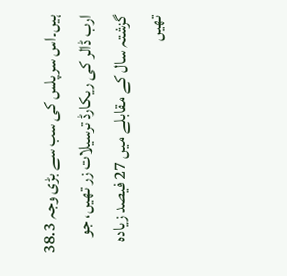ہیں۔اس سرپلس کی سب سے بڑی وجہ 38.3 ارب ڈالر کی ریکارڈ ترسیلات زر تھیں، جو گزشتہ سال کے مقابلے میں 27 فیصد زیادہ تھیں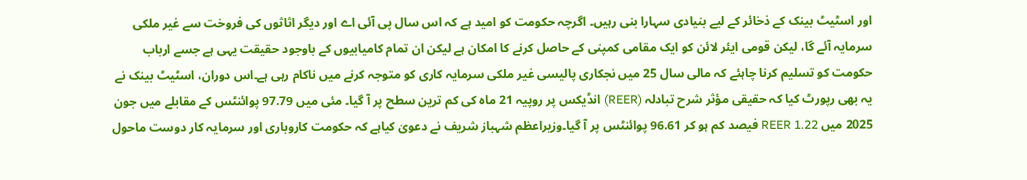اور اسٹیٹ بینک کے ذخائر کے لیے بنیادی سہارا بنی رہیں۔ اگرچہ حکومت کو امید ہے کہ اس سال پی آئی اے اور دیگر اثاثوں کی فروخت سے غیر ملکی سرمایہ آئے گا، لیکن قومی ایئر لائن کو ایک مقامی کمپنی کے حاصل کرنے کا امکان ہے لیکن ان تمام کامیابیوں کے باوجود حقیقت یہی ہے جسے ارباب حکومت کو تسلیم کرنا چاہئے کہ مالی سال 25 میں نجکاری پالیسی غیر ملکی سرمایہ کاری کو متوجہ کرنے میں ناکام رہی ہے۔اس دوران، اسٹیٹ بینک نے یہ بھی رپورٹ کیا کہ حقیقی مؤثر شرح تبادلہ (REER) انڈیکس پر روپیہ 21 ماہ کی کم ترین سطح پر آ گیا۔ مئی میں 97.79 پوائنٹس کے مقابلے میں جون 2025 میں REER 1.22 فیصد کم ہو کر 96.61 پوائنٹس پر آ گیا۔وزیراعظم شہباز شریف نے دعویٰ کیاہے کہ حکومت کاروباری اور سرمایہ کار دوست ماحول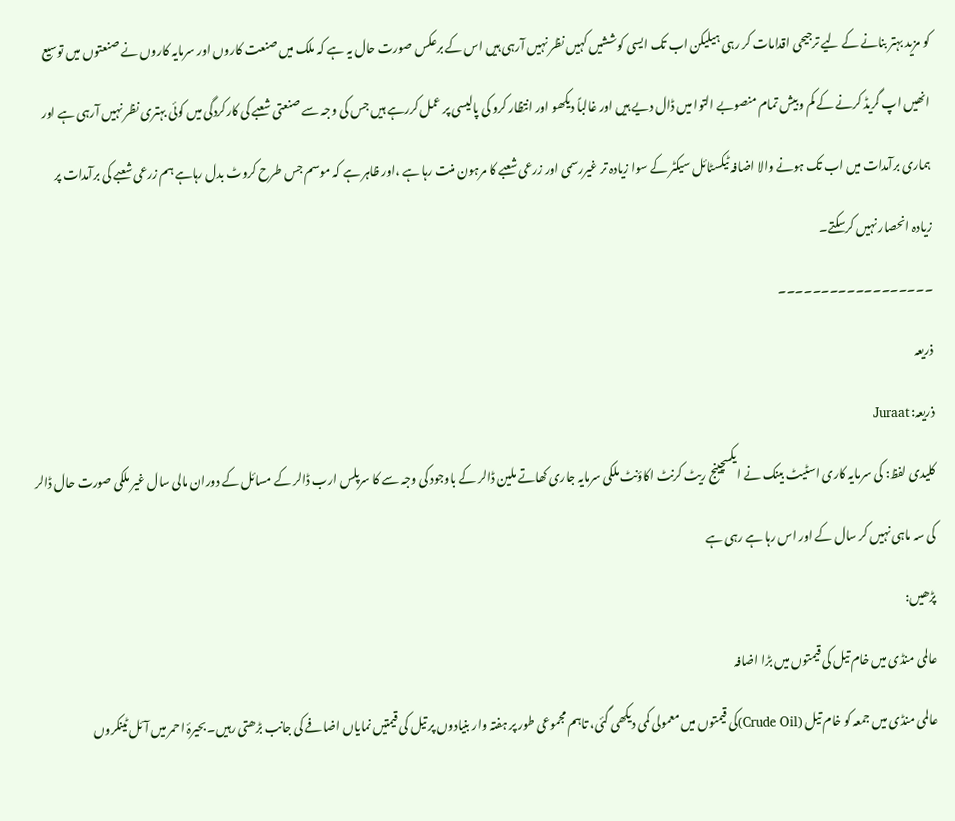کو مزید بہتر بنانے کے لیے ترجیحی اقدامات کر رہی ہیلیکن اب تک ایسی کوششیں کہیں نظر نہیں آرہی ہیں اس کے برعکس صورت حال یہ ہے کہ ملک میں صنعت کاروں اور سرمایہ کاروں نے صنعتوں میں توسیع انھیں اپ گریڈ کرنے کے کم وبیش تمام منصوبے التوا میں ڈال دیے ہیں اور غالباً دیکھو اور انتظار کرو کی پالیسی پر عمل کررہے ہیں جس کی وجہ سے صنعتی شعبے کی کارکردگی میں کوئی بہتری نظر نہیں آرہی ہے اور ہماری برآمدات میں اب تک ہونے والا اضافہ ٹیکسٹائل سیکٹر کے سوا زیادہ تر غیررسمی اور زرعی شعبے کا مرہون منت رہا ہے ،اور ظاہر ہے کہ موسم جس طرح کروٹ بدل رہاہے ہم زرعی شعبے کی برآمدات پر زیادہ انحصار نہیں کرسکتے۔
۔۔۔۔۔۔۔۔۔۔۔۔۔۔۔۔۔۔
ذریعہ
ذریعہ: Juraat
کلیدی لفظ: کی سرمایہ کاری اسٹیٹ بینک نے ایکسچینج ریٹ کرنٹ اکاؤنٹ ملکی سرمایہ جاری کھاتے ملین ڈالر کے باوجود کی وجہ سے کا سرپلس ارب ڈالر کے مسائل کے دوران مالی سال غیر ملکی صورت حال ڈالر کی سہ ماہی نہیں کر سال کے اور اس رہا ہے رہی ہے
پڑھیں:
عالمی منڈی میں خام تیل کی قیمتوں میں بڑا اضافہ
عالمی منڈی میں جمعہ کو خام تیل (Crude Oil)کی قیمتوں میں معمولی کمی دیکھی گئی، تاہم مجموعی طور پر ہفتہ وار بنیادوں پر تیل کی قیمتیں نمایاں اضافے کی جانب بڑھتی رہیں۔ بحیرۂ احمر میں آئل ٹینکروں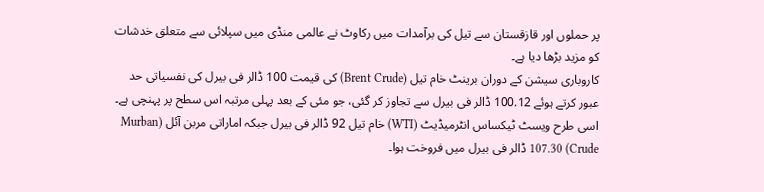پر حملوں اور قازقستان سے تیل کی برآمدات میں رکاوٹ نے عالمی منڈی میں سپلائی سے متعلق خدشات کو مزید بڑھا دیا ہے۔
کاروباری سیشن کے دوران برینٹ خام تیل (Brent Crude) کی قیمت 100 ڈالر فی بیرل کی نفسیاتی حد عبور کرتے ہوئے 100.12 ڈالر فی بیرل سے تجاوز کر گئی، جو مئی کے بعد پہلی مرتبہ اس سطح پر پہنچی ہے۔ اسی طرح ویسٹ ٹیکساس انٹرمیڈیٹ (WTI) خام تیل 92 ڈالر فی بیرل جبکہ اماراتی مربن آئل (Murban Crude) 107.30 ڈالر فی بیرل میں فروخت ہوا۔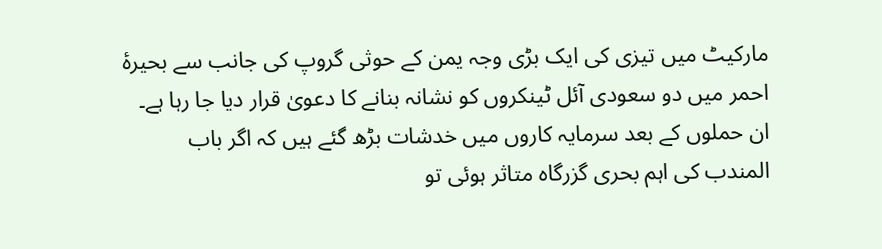مارکیٹ میں تیزی کی ایک بڑی وجہ یمن کے حوثی گروپ کی جانب سے بحیرۂ احمر میں دو سعودی آئل ٹینکروں کو نشانہ بنانے کا دعویٰ قرار دیا جا رہا ہے۔ ان حملوں کے بعد سرمایہ کاروں میں خدشات بڑھ گئے ہیں کہ اگر باب المندب کی اہم بحری گزرگاہ متاثر ہوئی تو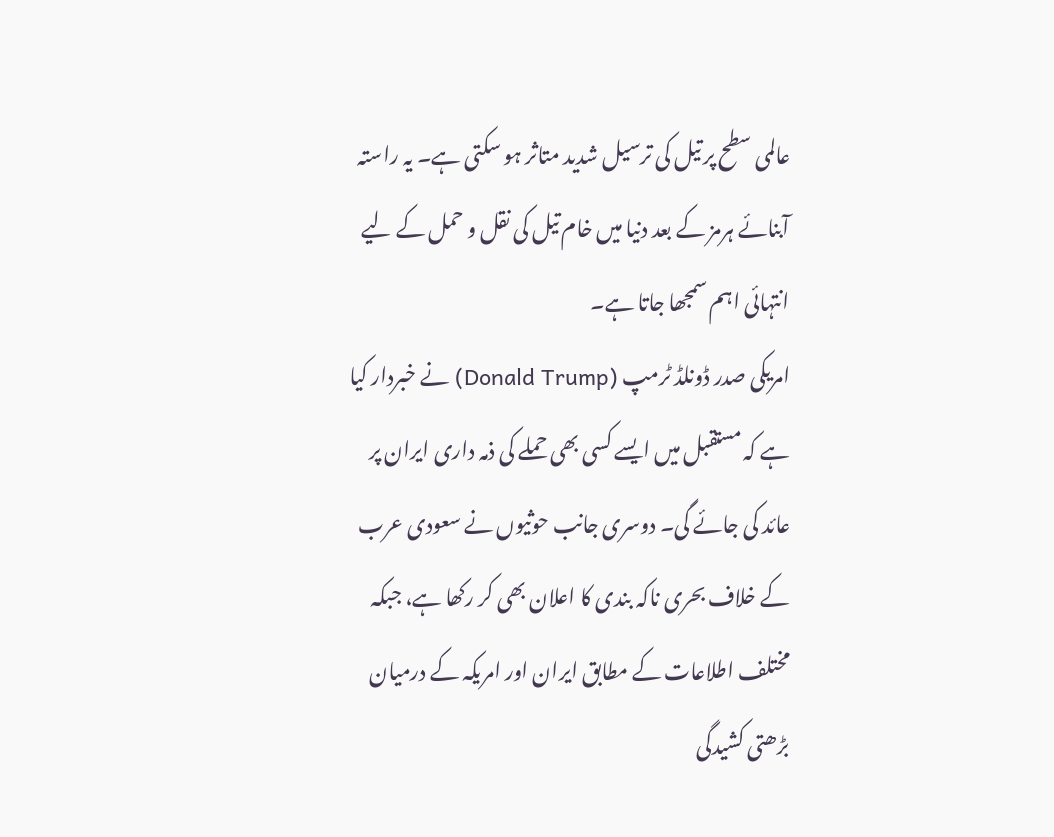عالمی سطح پر تیل کی ترسیل شدید متاثر ہو سکتی ہے۔ یہ راستہ آبنائے ہرمز کے بعد دنیا میں خام تیل کی نقل و حمل کے لیے انتہائی اہم سمجھا جاتا ہے۔
امریکی صدر ڈونلڈ ٹرمپ (Donald Trump) نے خبردار کیا ہے کہ مستقبل میں ایسے کسی بھی حملے کی ذمہ داری ایران پر عائد کی جائے گی۔ دوسری جانب حوثیوں نے سعودی عرب کے خلاف بحری ناکہ بندی کا اعلان بھی کر رکھا ہے، جبکہ مختلف اطلاعات کے مطابق ایران اور امریکہ کے درمیان بڑھتی کشیدگی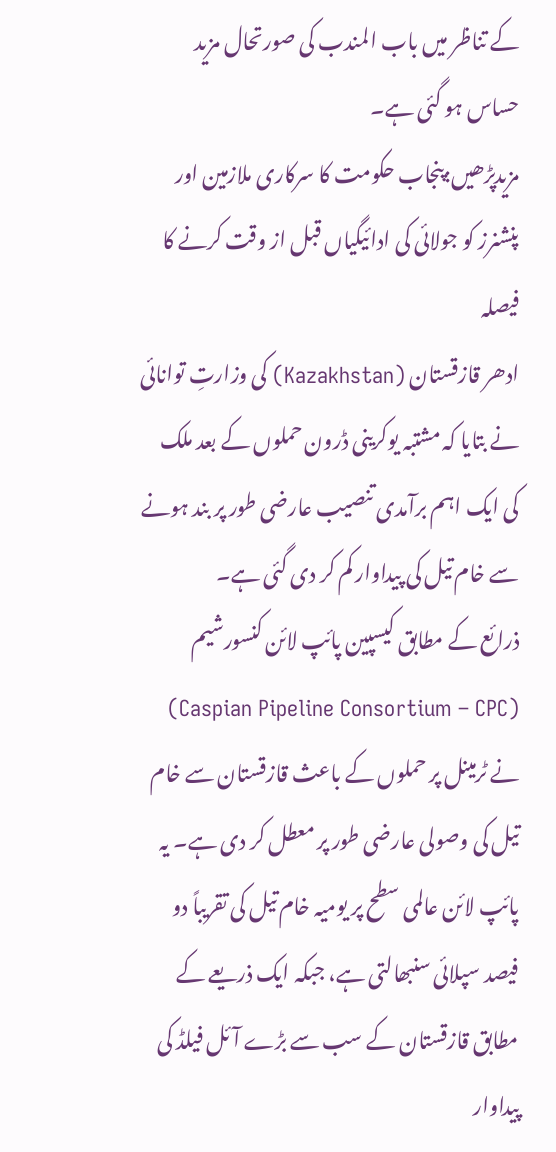کے تناظر میں باب المندب کی صورتحال مزید حساس ہو گئی ہے۔
مزیدپڑھیں:پنجاب حکومت کا سرکاری ملازمین اور پنشنرز کو جولائی کی ادائیگیاں قبل از وقت کرنے کا فیصلہ
ادھر قازقستان (Kazakhstan) کی وزارتِ توانائی نے بتایا کہ مشتبہ یوکرینی ڈرون حملوں کے بعد ملک کی ایک اہم برآمدی تنصیب عارضی طور پر بند ہونے سے خام تیل کی پیداوار کم کر دی گئی ہے۔
ذرائع کے مطابق کیسپین پائپ لائن کنسورشیم (Caspian Pipeline Consortium – CPC) نے ٹرمینل پر حملوں کے باعث قازقستان سے خام تیل کی وصولی عارضی طور پر معطل کر دی ہے۔ یہ پائپ لائن عالمی سطح پر یومیہ خام تیل کی تقریباً دو فیصد سپلائی سنبھالتی ہے، جبکہ ایک ذریعے کے مطابق قازقستان کے سب سے بڑے آئل فیلڈ کی پیداوار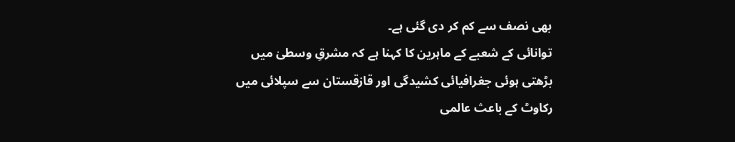بھی نصف سے کم کر دی گئی ہے۔
توانائی کے شعبے کے ماہرین کا کہنا ہے کہ مشرقِ وسطیٰ میں بڑھتی ہوئی جغرافیائی کشیدگی اور قازقستان سے سپلائی میں رکاوٹ کے باعث عالمی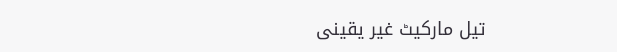تیل مارکیٹ غیر یقینی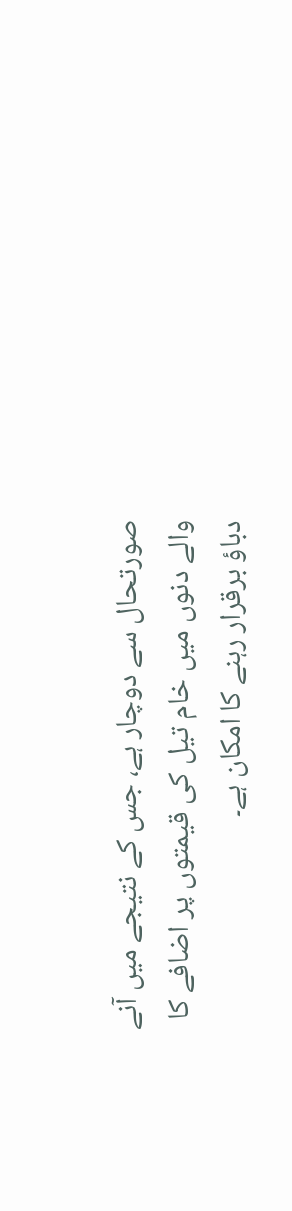صورتحال سے دوچار ہے، جس کے نتیجے میں آنے والے دنوں میں خام تیل کی قیمتوں پر اضافے کا دباؤ برقرار رہنے کا امکان ہے۔